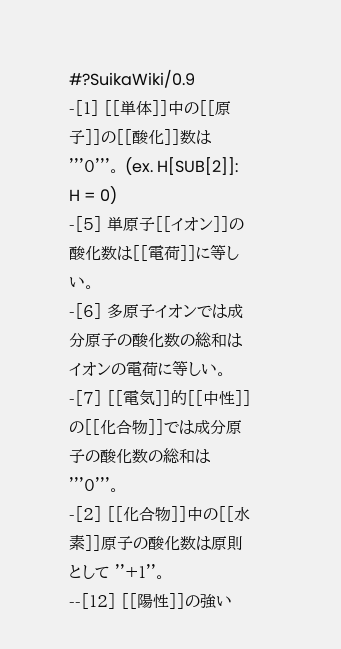#?SuikaWiki/0.9
-[1] [[単体]]中の[[原子]]の[[酸化]]数は '''0'''。 (ex. H[SUB[2]]: H = 0)
-[5] 単原子[[イオン]]の酸化数は[[電荷]]に等しい。
-[6] 多原子イオンでは成分原子の酸化数の総和はイオンの電荷に等しい。
-[7] [[電気]]的[[中性]]の[[化合物]]では成分原子の酸化数の総和は '''0'''。
-[2] [[化合物]]中の[[水素]]原子の酸化数は原則として ''+1''。
--[12] [[陽性]]の強い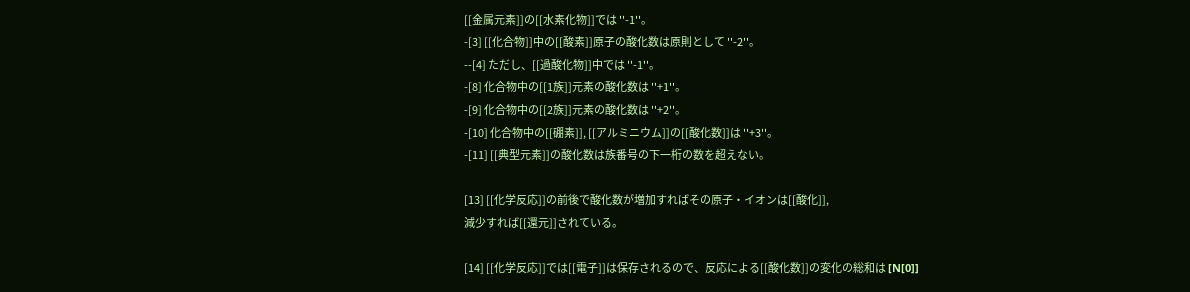[[金属元素]]の[[水素化物]]では ''-1''。
-[3] [[化合物]]中の[[酸素]]原子の酸化数は原則として ''-2''。
--[4] ただし、[[過酸化物]]中では ''-1''。
-[8] 化合物中の[[1族]]元素の酸化数は ''+1''。
-[9] 化合物中の[[2族]]元素の酸化数は ''+2''。
-[10] 化合物中の[[硼素]], [[アルミニウム]]の[[酸化数]]は ''+3''。
-[11] [[典型元素]]の酸化数は族番号の下一桁の数を超えない。

[13] [[化学反応]]の前後で酸化数が増加すればその原子・イオンは[[酸化]],
減少すれば[[還元]]されている。

[14] [[化学反応]]では[[電子]]は保存されるので、反応による[[酸化数]]の変化の総和は [N[0]]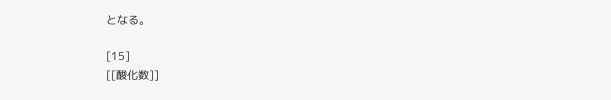となる。

[15]
[[酸化数]]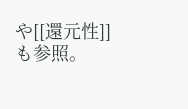や[[還元性]]も参照。